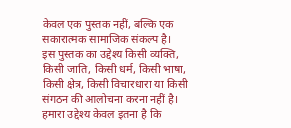केवल एक पुस्तक नहीं, बल्कि एक सकारात्मक सामाजिक संकल्प है।
इस पुस्तक का उद्देश्य किसी व्यक्ति, किसी जाति, किसी धर्म, किसी भाषा, किसी क्षेत्र, किसी विचारधारा या किसी संगठन की आलोचना करना नहीं है।
हमारा उद्देश्य केवल इतना है कि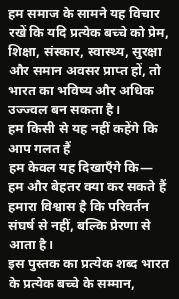हम समाज के सामने यह विचार रखें कि यदि प्रत्येक बच्चे को प्रेम, शिक्षा, संस्कार, स्वास्थ्य, सुरक्षा और समान अवसर प्राप्त हों, तो भारत का भविष्य और अधिक उज्ज्वल बन सकता है।
हम किसी से यह नहीं कहेंगे कि आप गलत हैं
हम केवल यह दिखाएँगे कि—
हम और बेहतर क्या कर सकते हैं
हमारा विश्वास है कि परिवर्तन संघर्ष से नहीं, बल्कि प्रेरणा से आता है।
इस पुस्तक का प्रत्येक शब्द भारत के प्रत्येक बच्चे के सम्मान,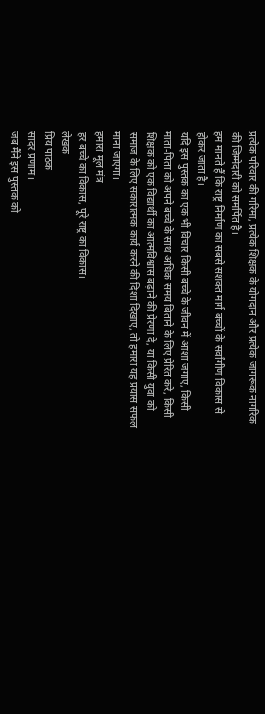प्रत्येक परिवार की गरिमा, प्रत्येक शिक्षक के योगदान और प्रत्येक जागरूक नागरिक की जिम्मेदारी को समर्पित है।
हम मानते हैं कि राष्ट्र निर्माण का सबसे सशक्त मार्ग बच्चों के सर्वांगीण विकास से होकर जाता है।
यदि इस पुस्तक का एक भी विचार किसी बच्चे के जीवन में आशा जगाए, किसी माता-पिता को अपने बच्चे के साथ अधिक समय बिताने के लिए प्रेरित करे, किसी शिक्षक को एक विद्यार्थी का आत्मविश्वास बढ़ाने की प्रेरणा दे, या किसी युवा को समाज के लिए सकारात्मक कार्य करने की दिशा दिखाए, तो हमारा यह प्रयास सफल माना जाएगा।
हमारा मूल मंत्र
हर बच्चे का विकास, पूरे राष्ट्र का विकास।
लेखक
प्रिय पाठक
सादर प्रणाम।
जब मैंने इस पुस्तक को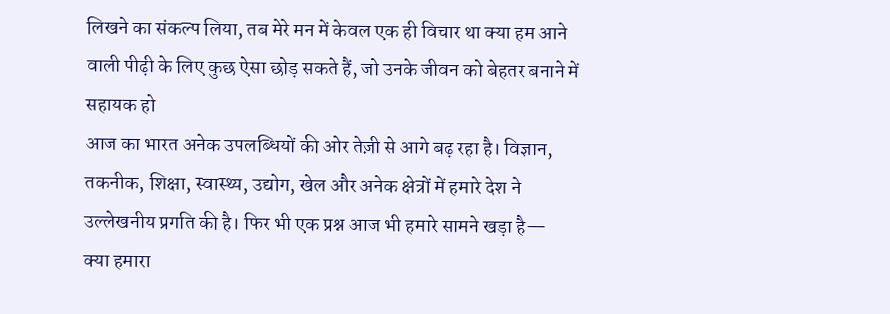लिखने का संकल्प लिया, तब मेरे मन में केवल एक ही विचार था क्या हम आने वाली पीढ़ी के लिए कुछ ऐसा छोड़ सकते हैं, जो उनके जीवन को बेहतर बनाने में सहायक हो
आज का भारत अनेक उपलब्धियों की ओर तेज़ी से आगे बढ़ रहा है। विज्ञान, तकनीक, शिक्षा, स्वास्थ्य, उद्योग, खेल और अनेक क्षेत्रों में हमारे देश ने उल्लेखनीय प्रगति की है। फिर भी एक प्रश्न आज भी हमारे सामने खड़ा है—
क्या हमारा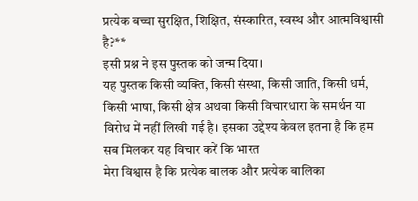प्रत्येक बच्चा सुरक्षित, शिक्षित, संस्कारित, स्वस्थ और आत्मविश्वासी है?**
इसी प्रश्न ने इस पुस्तक को जन्म दिया।
यह पुस्तक किसी व्यक्ति, किसी संस्था, किसी जाति, किसी धर्म, किसी भाषा, किसी क्षेत्र अथवा किसी विचारधारा के समर्थन या विरोध में नहीं लिखी गई है। इसका उद्देश्य केवल इतना है कि हम सब मिलकर यह विचार करें कि भारत
मेरा विश्वास है कि प्रत्येक बालक और प्रत्येक बालिका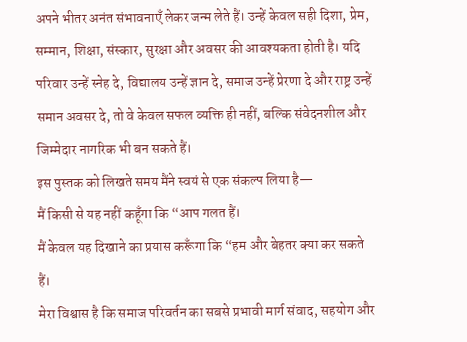अपने भीतर अनंत संभावनाएँ लेकर जन्म लेते हैं। उन्हें केवल सही दिशा, प्रेम, सम्मान, शिक्षा, संस्कार, सुरक्षा और अवसर की आवश्यकता होती है। यदि परिवार उन्हें स्नेह दे, विद्यालय उन्हें ज्ञान दे, समाज उन्हें प्रेरणा दे और राष्ट्र उन्हें समान अवसर दे, तो वे केवल सफल व्यक्ति ही नहीं, बल्कि संवेदनशील और जिम्मेदार नागरिक भी बन सकते हैं।
इस पुस्तक को लिखते समय मैंने स्वयं से एक संकल्प लिया है—
मैं किसी से यह नहीं कहूँगा कि “आप गलत हैं।
मैं केवल यह दिखाने का प्रयास करूँगा कि “हम और बेहतर क्या कर सकते हैं।
मेरा विश्वास है कि समाज परिवर्तन का सबसे प्रभावी मार्ग संवाद, सहयोग और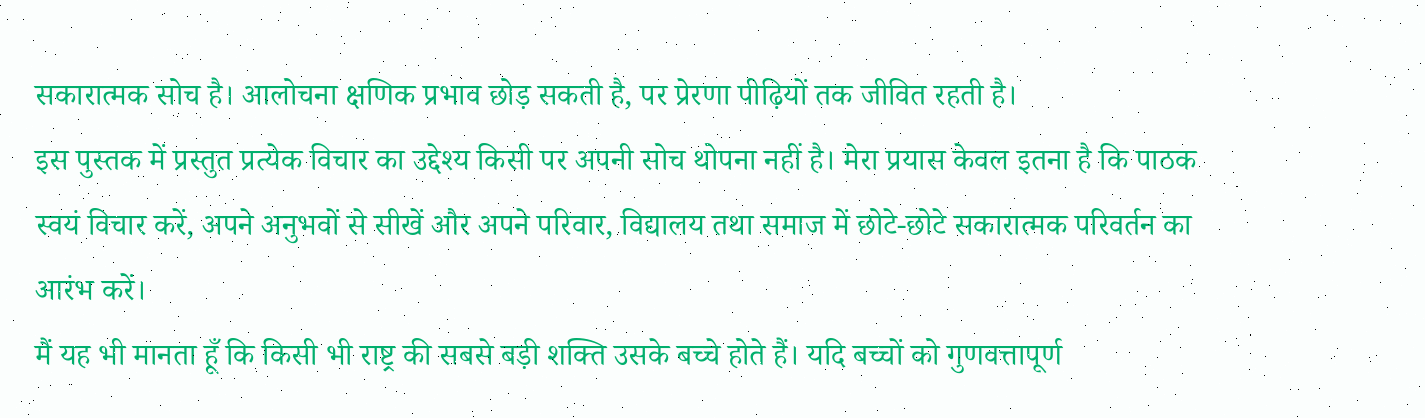सकारात्मक सोच है। आलोचना क्षणिक प्रभाव छोड़ सकती है, पर प्रेरणा पीढ़ियों तक जीवित रहती है।
इस पुस्तक में प्रस्तुत प्रत्येक विचार का उद्देश्य किसी पर अपनी सोच थोपना नहीं है। मेरा प्रयास केवल इतना है कि पाठक स्वयं विचार करें, अपने अनुभवों से सीखें और अपने परिवार, विद्यालय तथा समाज में छोटे-छोटे सकारात्मक परिवर्तन का आरंभ करें।
मैं यह भी मानता हूँ कि किसी भी राष्ट्र की सबसे बड़ी शक्ति उसके बच्चे होते हैं। यदि बच्चों को गुणवत्तापूर्ण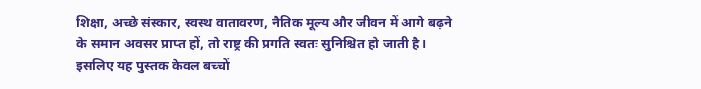शिक्षा, अच्छे संस्कार, स्वस्थ वातावरण, नैतिक मूल्य और जीवन में आगे बढ़ने के समान अवसर प्राप्त हों, तो राष्ट्र की प्रगति स्वतः सुनिश्चित हो जाती है।
इसलिए यह पुस्तक केवल बच्चों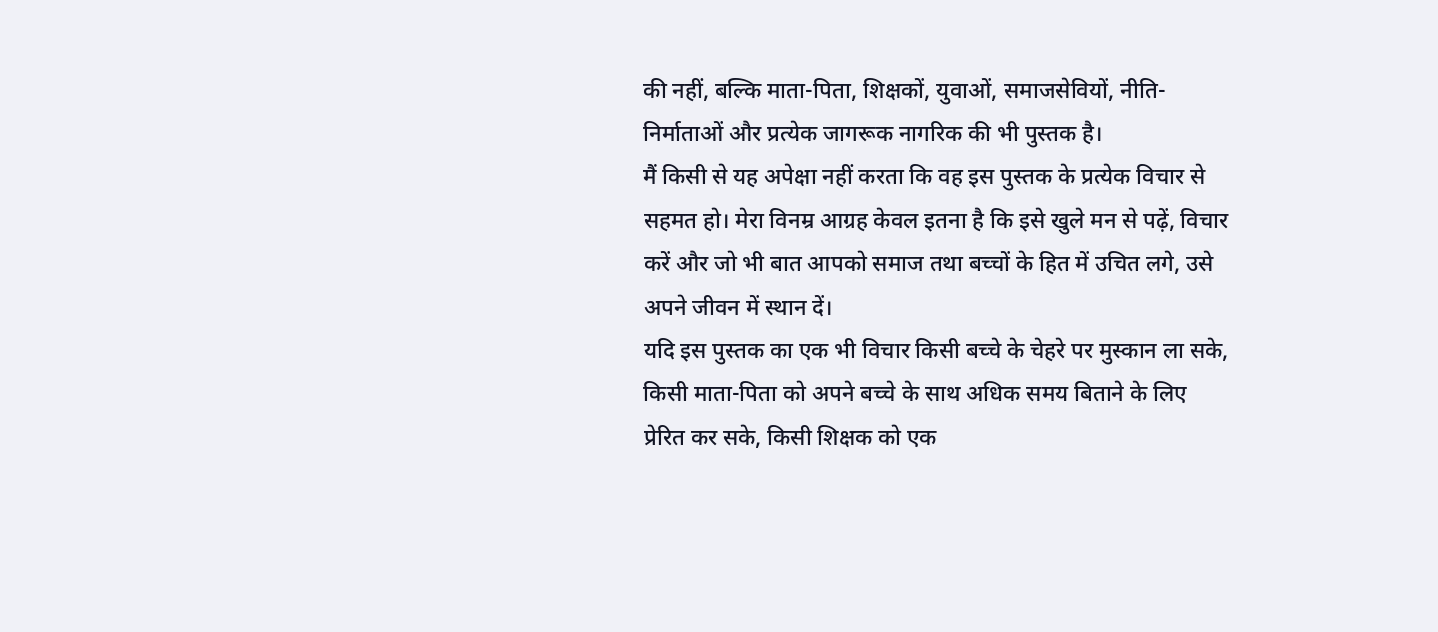की नहीं, बल्कि माता-पिता, शिक्षकों, युवाओं, समाजसेवियों, नीति-निर्माताओं और प्रत्येक जागरूक नागरिक की भी पुस्तक है।
मैं किसी से यह अपेक्षा नहीं करता कि वह इस पुस्तक के प्रत्येक विचार से सहमत हो। मेरा विनम्र आग्रह केवल इतना है कि इसे खुले मन से पढ़ें, विचार करें और जो भी बात आपको समाज तथा बच्चों के हित में उचित लगे, उसे अपने जीवन में स्थान दें।
यदि इस पुस्तक का एक भी विचार किसी बच्चे के चेहरे पर मुस्कान ला सके, किसी माता-पिता को अपने बच्चे के साथ अधिक समय बिताने के लिए प्रेरित कर सके, किसी शिक्षक को एक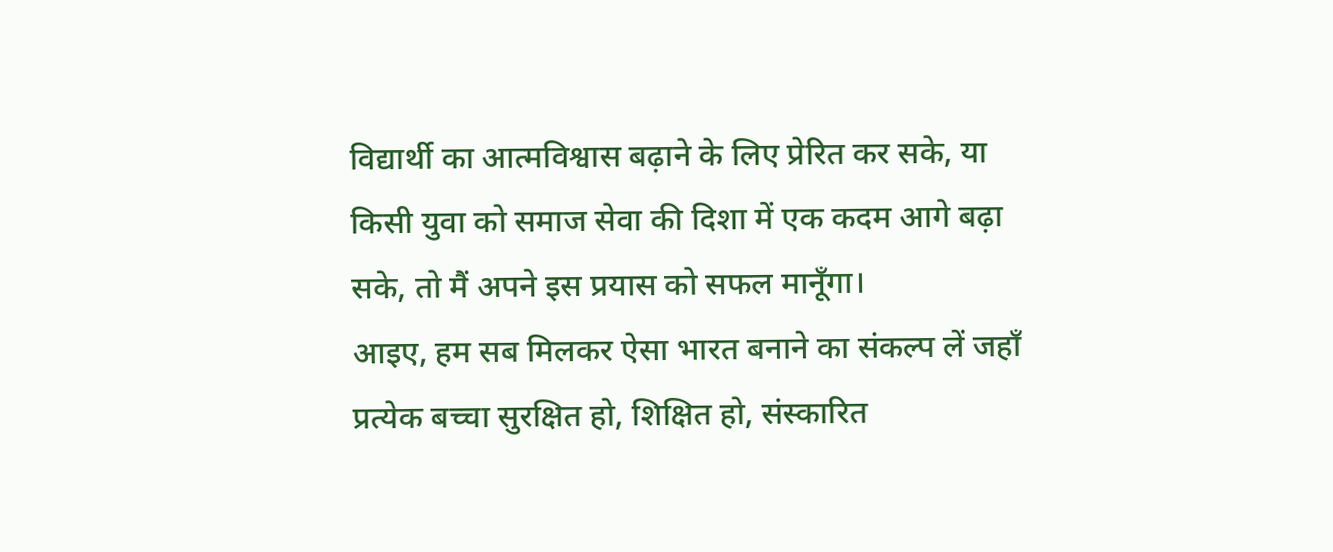विद्यार्थी का आत्मविश्वास बढ़ाने के लिए प्रेरित कर सके, या किसी युवा को समाज सेवा की दिशा में एक कदम आगे बढ़ा सके, तो मैं अपने इस प्रयास को सफल मानूँगा।
आइए, हम सब मिलकर ऐसा भारत बनाने का संकल्प लें जहाँ प्रत्येक बच्चा सुरक्षित हो, शिक्षित हो, संस्कारित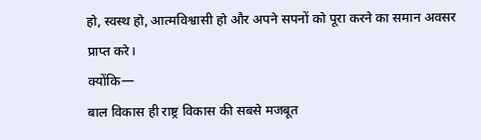हो, स्वस्थ हो, आत्मविश्वासी हो और अपने सपनों को पूरा करने का समान अवसर प्राप्त करे।
क्योंकि—
बाल विकास ही राष्ट्र विकास की सबसे मजबूत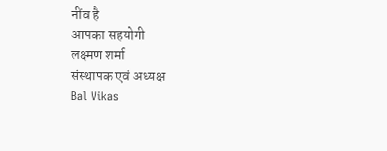नींव है
आपका सहयोगी
लक्ष्मण शर्मा
संस्थापक एवं अध्यक्ष
Bal Vikas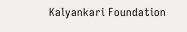Kalyankari Foundation